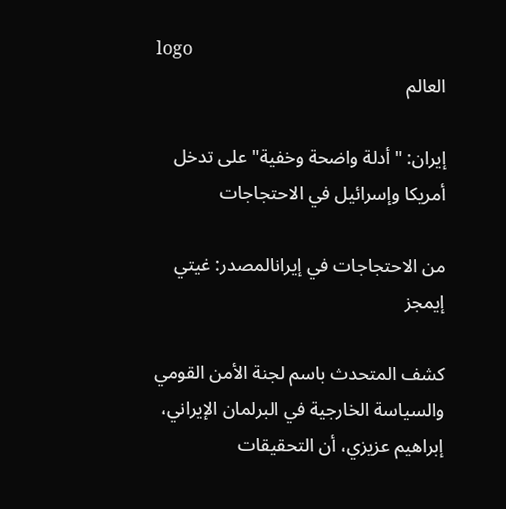logo
العالم

إيران: "أدلة واضحة وخفية" على تدخل أمريكا وإسرائيل في الاحتجاجات

من الاحتجاجات في إيرانالمصدر: غيتي إيمجز

كشف المتحدث باسم لجنة الأمن القومي والسياسة الخارجية في البرلمان الإيراني، إبراهيم عزيزي، أن التحقيقات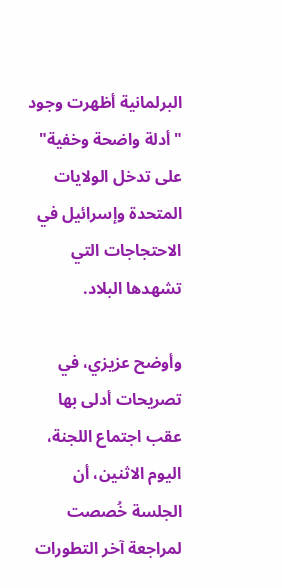البرلمانية أظهرت وجود "أدلة واضحة وخفية" على تدخل الولايات المتحدة وإسرائيل في الاحتجاجات التي تشهدها البلاد.

وأوضح عزيزي، في تصريحات أدلى بها عقب اجتماع اللجنة، اليوم الاثنين، أن الجلسة خُصصت لمراجعة آخر التطورات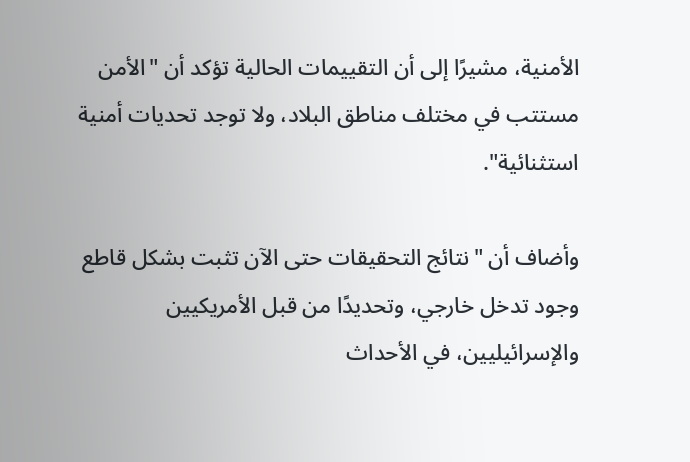الأمنية، مشيرًا إلى أن التقييمات الحالية تؤكد أن "الأمن مستتب في مختلف مناطق البلاد، ولا توجد تحديات أمنية استثنائية".

وأضاف أن "نتائج التحقيقات حتى الآن تثبت بشكل قاطع وجود تدخل خارجي، وتحديدًا من قبل الأمريكيين والإسرائيليين، في الأحداث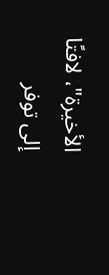الأخيرة"، لافتًا إلى توفر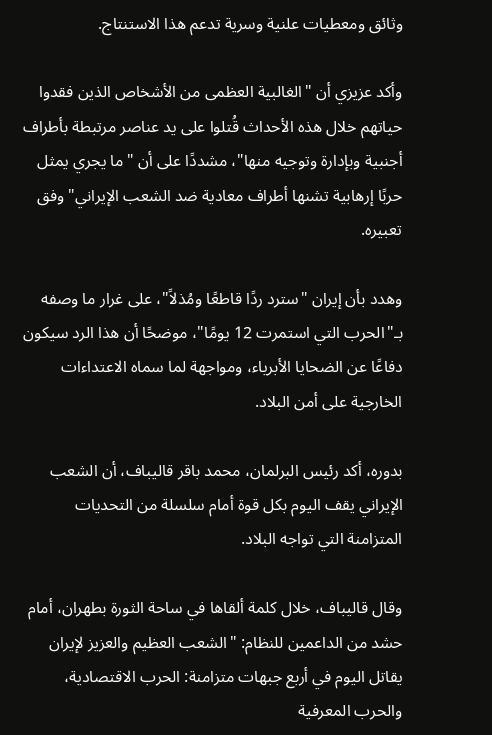وثائق ومعطيات علنية وسرية تدعم هذا الاستنتاج.

وأكد عزيزي أن "الغالبية العظمى من الأشخاص الذين فقدوا حياتهم خلال هذه الأحداث قُتلوا على يد عناصر مرتبطة بأطراف أجنبية وبإدارة وتوجيه منها"، مشددًا على أن "ما يجري يمثل حربًا إرهابية تشنها أطراف معادية ضد الشعب الإيراني" وفق تعبيره.

وهدد بأن إيران "سترد ردًا قاطعًا ومُذلاً"، على غرار ما وصفه بـ"الحرب التي استمرت 12 يومًا"، موضحًا أن هذا الرد سيكون دفاعًا عن الضحايا الأبرياء، ومواجهة لما سماه الاعتداءات الخارجية على أمن البلاد.

بدوره، أكد رئيس البرلمان، محمد باقر قالیباف، أن الشعب الإيراني يقف اليوم بكل قوة أمام سلسلة من التحديات المتزامنة التي تواجه البلاد.

وقال قالیباف، خلال كلمة ألقاها في ساحة الثورة بطهران، أمام حشد من الداعمين للنظام: "الشعب العظيم والعزيز لإيران يقاتل اليوم في أربع جبهات متزامنة: الحرب الاقتصادية، والحرب المعرفية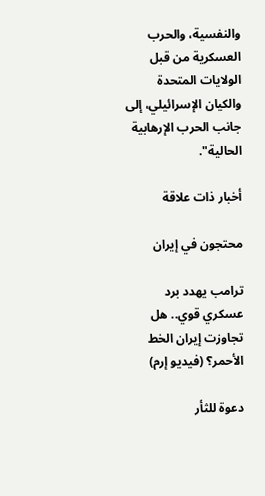والنفسية، والحرب العسكرية من قبل الولايات المتحدة والكيان الإسرائيلي، إلى جانب الحرب الإرهابية الحالية".

أخبار ذات علاقة

محتجون في إيران

ترامب يهدد برد عسكري قوي.. هل تجاوزت إيران الخط الأحمر؟ (فيديو إرم)

دعوة للثأر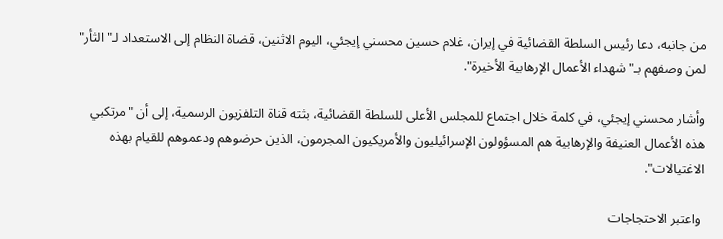من جانبه، دعا رئيس السلطة القضائية في إيران، غلام حسين محسني إيجئي، اليوم الاثنين، قضاة النظام إلى الاستعداد لـ"الثأر" لمن وصفهم بـ"شهداء الأعمال الإرهابية الأخيرة".

وأشار محسني إيجئي، في كلمة خلال اجتماع للمجلس الأعلى للسلطة القضائية، بثته قناة التلفزيون الرسمية، إلى أن "مرتكبي هذه الأعمال العنيفة والإرهابية هم المسؤولون الإسرائيليون والأمريكيون المجرمون، الذين حرضوهم ودعموهم للقيام بهذه الاغتيالات".

 واعتبر الاحتجاجات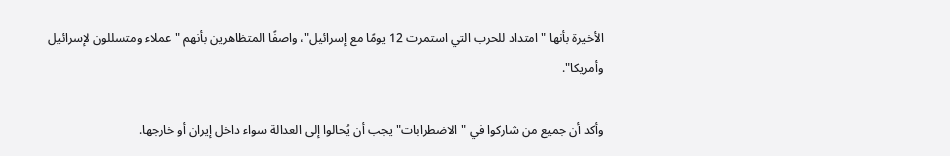الأخيرة بأنها "امتداد للحرب التي استمرت 12 يومًا مع إسرائيل"، واصفًا المتظاهرين بأنهم "عملاء ومتسللون لإسرائيل وأمريكا".

وأكد أن جميع من شاركوا في "الاضطرابات" يجب أن يُحالوا إلى العدالة سواء داخل إيران أو خارجها.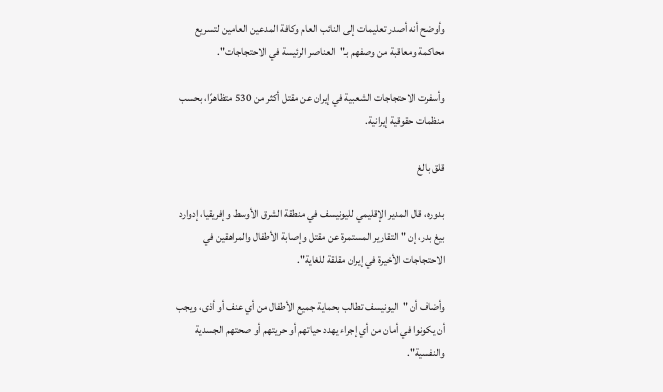وأوضح أنه أصدر تعليمات إلى النائب العام وكافة المدعين العامين لتسريع محاكمة ومعاقبة من وصفهم بـ"العناصر الرئيسة في الاحتجاجات".

وأسفرت الاحتجاجات الشعبية في إيران عن مقتل أكثر من 530 متظاهرًا، بحسب منظمات حقوقية إيرانية.

قلق بالغ

بدوره، قال المدير الإقليمي لليونيسف في منطقة الشرق الأوسط وإفريقيا، إدوارد بيغ بدر، إن "التقارير المستمرة عن مقتل وإصابة الأطفال والمراهقين في الاحتجاجات الأخيرة في إيران مقلقة للغاية".

وأضاف أن "اليونيسف تطالب بحماية جميع الأطفال من أي عنف أو أذى، ويجب أن يكونوا في أمان من أي إجراء يهدد حياتهم أو حريتهم أو صحتهم الجسدية والنفسية".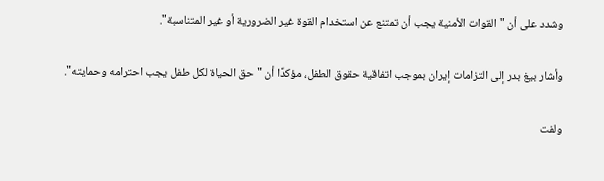وشدد على أن "القوات الأمنية يجب أن تمتنع عن استخدام القوة غير الضرورية أو غير المتناسبة".

وأشار بيغ بدر إلى التزامات إيران بموجب اتفاقية حقوق الطفل، مؤكدًا أن "حق الحياة لكل طفل يجب احترامه وحمايته".

ولفت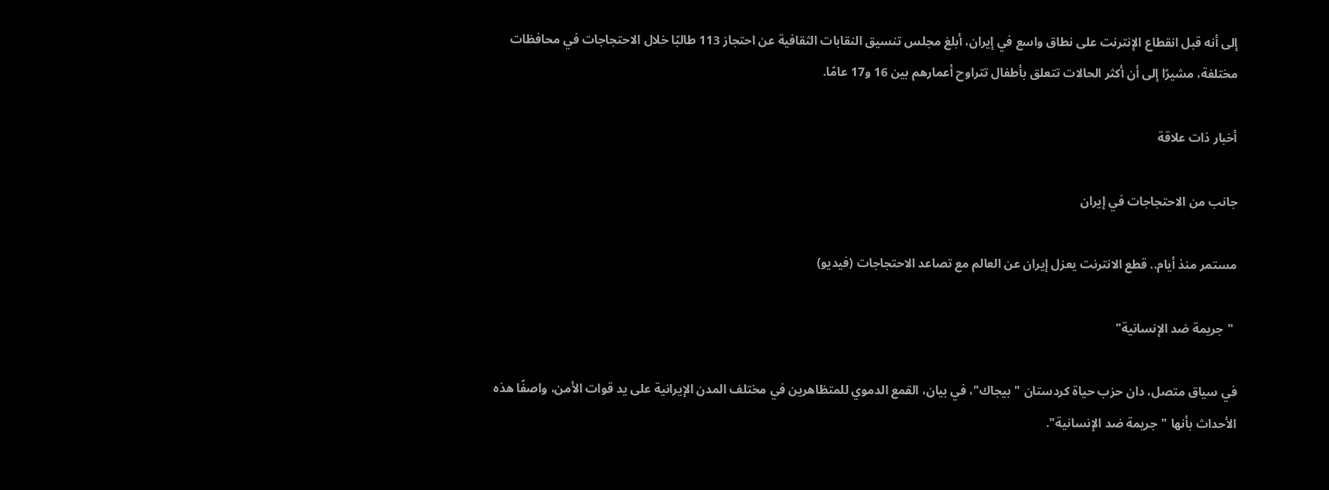إلى أنه قبل انقطاع الإنترنت على نطاق واسع في إيران، أبلغ مجلس تنسيق النقابات الثقافية عن احتجاز 113 طالبًا خلال الاحتجاجات في محافظات مختلفة، مشيرًا إلى أن أكثر الحالات تتعلق بأطفال تتراوح أعمارهم بين 16 و17 عامًا.

أخبار ذات علاقة

جانب من الاحتجاجات في إيران

مستمر منذ أيام.. قطع الانترنت يعزل إيران عن العالم مع تصاعد الاحتجاجات (فيديو)

 "جريمة ضد الإنسانية"

في سياق متصل، دان حزب حياة كردستان "بيجاك"، في بيان، القمع الدموي للمتظاهرين في مختلف المدن الإيرانية على يد قوات الأمن، واصفًا هذه الأحداث بأنها "جريمة ضد الإنسانية".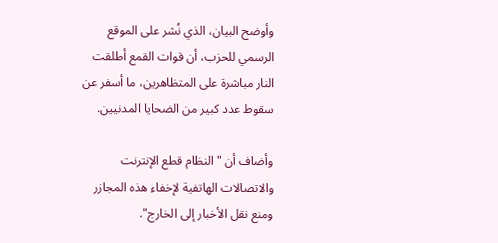وأوضح البيان، الذي نُشر على الموقع الرسمي للحزب، أن قوات القمع أطلقت النار مباشرة على المتظاهرين، ما أسفر عن سقوط عدد كبير من الضحايا المدنيين.

وأضاف أن "النظام قطع الإنترنت والاتصالات الهاتفية لإخفاء هذه المجازر ومنع نقل الأخبار إلى الخارج".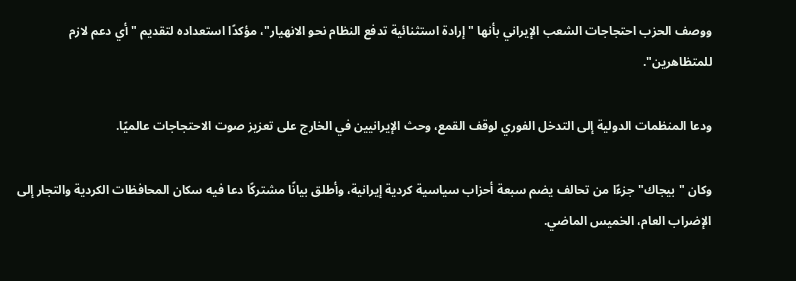ووصف الحزب احتجاجات الشعب الإيراني بأنها "إرادة استثنائية تدفع النظام نحو الانهيار"، مؤكدًا استعداده لتقديم "أي دعم لازم للمتظاهرين".

ودعا المنظمات الدولية إلى التدخل الفوري لوقف القمع، وحث الإيرانيين في الخارج على تعزيز صوت الاحتجاجات عالميًا.

وكان "بيجاك" جزءًا من تحالف يضم سبعة أحزاب سياسية كردية إيرانية، وأطلق بيانًا مشتركًا دعا فيه سكان المحافظات الكردية والتجار إلى الإضراب العام، الخميس الماضي.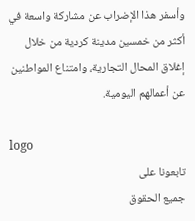وأسفر هذا الإضراب عن مشاركة واسعة في أكثر من خمسين مدينة كردية من خلال إغلاق المحال التجارية، وامتناع المواطنين عن أعمالهم اليومية.

logo
تابعونا على
جميع الحقوق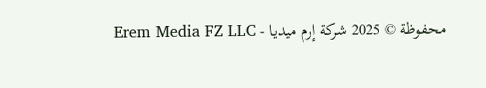محفوظة © 2025 شركة إرم ميديا - Erem Media FZ LLC